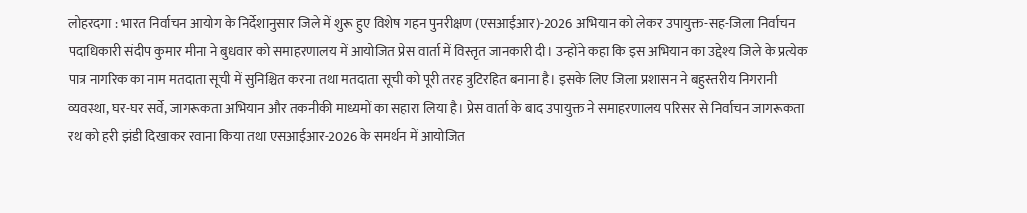लोहरदगा : भारत निर्वाचन आयोग के निर्देशानुसार जिले में शुरू हुए विशेष गहन पुनरीक्षण (एसआईआर)-2026 अभियान को लेकर उपायुक्त-सह-जिला निर्वाचन पदाधिकारी संदीप कुमार मीना ने बुधवार को समाहरणालय में आयोजित प्रेस वार्ता में विस्तृत जानकारी दी। उन्होंने कहा कि इस अभियान का उद्देश्य जिले के प्रत्येक पात्र नागरिक का नाम मतदाता सूची में सुनिश्चित करना तथा मतदाता सूची को पूरी तरह त्रुटिरहित बनाना है। इसके लिए जिला प्रशासन ने बहुस्तरीय निगरानी व्यवस्था, घर-घर सर्वे, जागरूकता अभियान और तकनीकी माध्यमों का सहारा लिया है। प्रेस वार्ता के बाद उपायुक्त ने समाहरणालय परिसर से निर्वाचन जागरूकता रथ को हरी झंडी दिखाकर रवाना किया तथा एसआईआर-2026 के समर्थन में आयोजित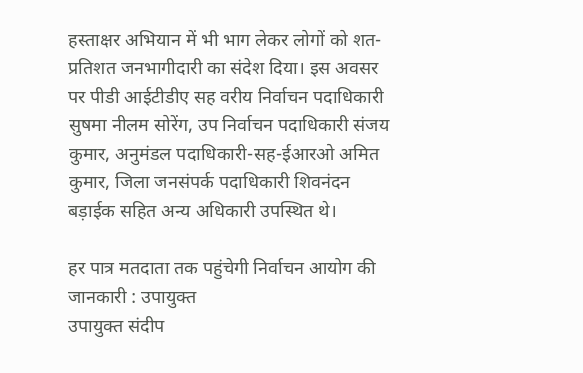हस्ताक्षर अभियान में भी भाग लेकर लोगों को शत-प्रतिशत जनभागीदारी का संदेश दिया। इस अवसर पर पीडी आईटीडीए सह वरीय निर्वाचन पदाधिकारी सुषमा नीलम सोरेंग, उप निर्वाचन पदाधिकारी संजय कुमार, अनुमंडल पदाधिकारी-सह-ईआरओ अमित कुमार, जिला जनसंपर्क पदाधिकारी शिवनंदन बड़ाईक सहित अन्य अधिकारी उपस्थित थे।

हर पात्र मतदाता तक पहुंचेगी निर्वाचन आयोग की जानकारी : उपायुक्त
उपायुक्त संदीप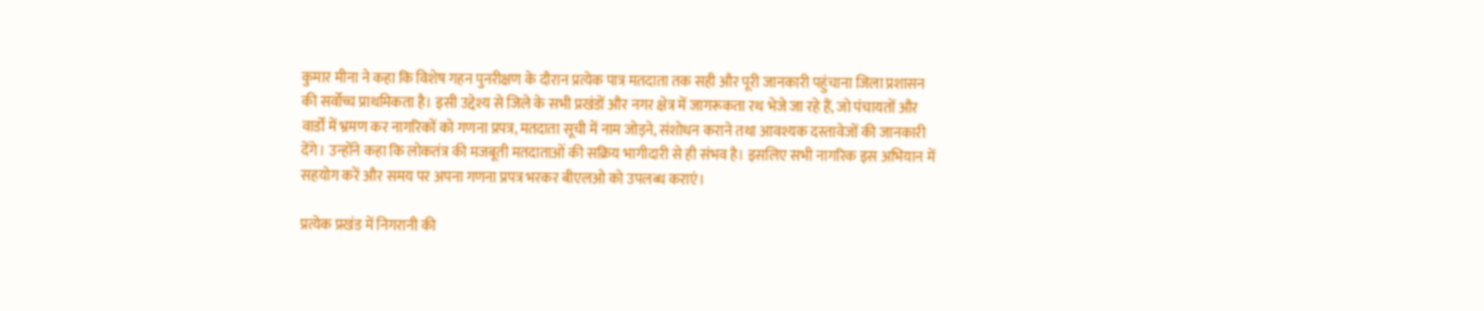कुमार मीना ने कहा कि विशेष गहन पुनरीक्षण के दौरान प्रत्येक पात्र मतदाता तक सही और पूरी जानकारी पहुंचाना जिला प्रशासन की सर्वोच्च प्राथमिकता है। इसी उद्देश्य से जिले के सभी प्रखंडों और नगर क्षेत्र में जागरूकता रथ भेजे जा रहे हैं, जो पंचायतों और वार्डों में भ्रमण कर नागरिकों को गणना प्रपत्र, मतदाता सूची में नाम जोड़ने, संशोधन कराने तथा आवश्यक दस्तावेजों की जानकारी देंगे। उन्होंने कहा कि लोकतंत्र की मजबूती मतदाताओं की सक्रिय भागीदारी से ही संभव है। इसलिए सभी नागरिक इस अभियान में सहयोग करें और समय पर अपना गणना प्रपत्र भरकर बीएलओ को उपलब्ध कराएं।

प्रत्येक प्रखंड में निगरानी की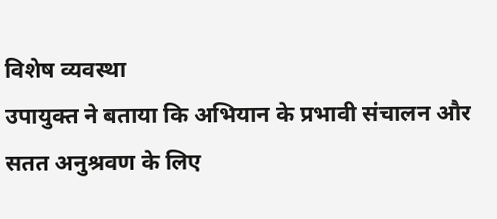विशेष व्यवस्था
उपायुक्त ने बताया कि अभियान के प्रभावी संचालन और सतत अनुश्रवण के लिए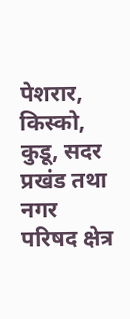पेशरार, किस्को, कुडू, सदर प्रखंड तथा नगर परिषद क्षेत्र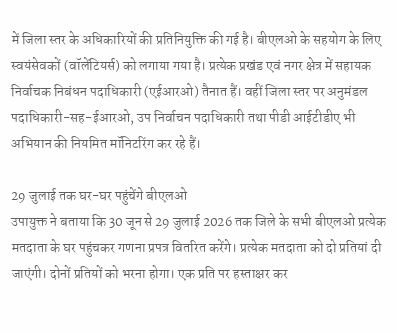में जिला स्तर के अधिकारियों की प्रतिनियुक्ति की गई है। बीएलओ के सहयोग के लिए स्वयंसेवकों (वॉलेंटियर्स) को लगाया गया है। प्रत्येक प्रखंड एवं नगर क्षेत्र में सहायक निर्वाचक निबंधन पदाधिकारी (एईआरओ) तैनात हैं। वहीं जिला स्तर पर अनुमंडल पदाधिकारी-सह-ईआरओ, उप निर्वाचन पदाधिकारी तथा पीडी आईटीडीए भी अभियान की नियमित मॉनिटरिंग कर रहे हैं।

29 जुलाई तक घर-घर पहुंचेंगे बीएलओ
उपायुक्त ने बताया कि 30 जून से 29 जुलाई 2026 तक जिले के सभी बीएलओ प्रत्येक मतदाता के घर पहुंचकर गणना प्रपत्र वितरित करेंगे। प्रत्येक मतदाता को दो प्रतियां दी जाएंगी। दोनों प्रतियों को भरना होगा। एक प्रति पर हस्ताक्षर कर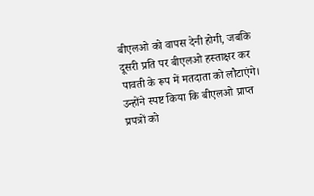बीएलओ को वापस देनी होगी, जबकि दूसरी प्रति पर बीएलओ हस्ताक्षर कर पावती के रूप में मतदाता को लौटाएंगे। उन्होंने स्पष्ट किया कि बीएलओ प्राप्त प्रपत्रों को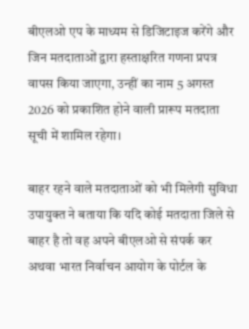बीएलओ एप के माध्यम से डिजिटाइज करेंगे और जिन मतदाताओं द्वारा हस्ताक्षरित गणना प्रपत्र वापस किया जाएगा, उन्हीं का नाम 5 अगस्त 2026 को प्रकाशित होने वाली प्रारूप मतदाता सूची में शामिल रहेगा।

बाहर रहने वाले मतदाताओं को भी मिलेगी सुविधा
उपायुक्त ने बताया कि यदि कोई मतदाता जिले से बाहर है तो वह अपने बीएलओ से संपर्क कर अथवा भारत निर्वाचन आयोग के पोर्टल के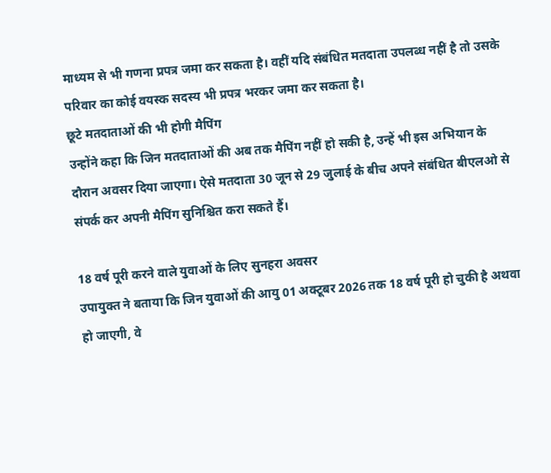माध्यम से भी गणना प्रपत्र जमा कर सकता है। वहीं यदि संबंधित मतदाता उपलब्ध नहीं है तो उसके परिवार का कोई वयस्क सदस्य भी प्रपत्र भरकर जमा कर सकता है।
छूटे मतदाताओं की भी होगी मैपिंग
उन्होंने कहा कि जिन मतदाताओं की अब तक मैपिंग नहीं हो सकी है, उन्हें भी इस अभियान के दौरान अवसर दिया जाएगा। ऐसे मतदाता 30 जून से 29 जुलाई के बीच अपने संबंधित बीएलओ से संपर्क कर अपनी मैपिंग सुनिश्चित करा सकते हैं।

18 वर्ष पूरी करने वाले युवाओं के लिए सुनहरा अवसर
उपायुक्त ने बताया कि जिन युवाओं की आयु 01 अक्टूबर 2026 तक 18 वर्ष पूरी हो चुकी है अथवा हो जाएगी, वे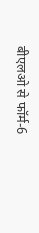बीएलओ से फॉर्म-6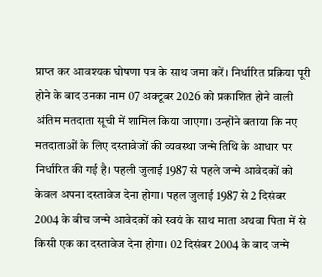प्राप्त कर आवश्यक घोषणा पत्र के साथ जमा करें। निर्धारित प्रक्रिया पूरी होने के बाद उनका नाम 07 अक्टूबर 2026 को प्रकाशित होने वाली अंतिम मतदाता सूची में शामिल किया जाएगा। उन्होंने बताया कि नए मतदाताओं के लिए दस्तावेजों की व्यवस्था जन्मे तिथि के आधार पर निर्धारित की गई है। पहली जुलाई 1987 से पहले जन्मे आवेदकों को केवल अपना दस्तावेज देना होगा। पहल जुलाई 1987 से 2 दिसंबर 2004 के बीच जन्मे आवेदकों को स्वयं के साथ माता अथवा पिता में से किसी एक का दस्तावेज देना होगा। 02 दिसंबर 2004 के बाद जन्मे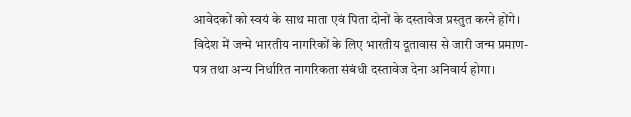आवेदकों को स्वयं के साथ माता एवं पिता दोनों के दस्तावेज प्रस्तुत करने होंगे। विदेश में जन्मे भारतीय नागरिकों के लिए भारतीय दूतावास से जारी जन्म प्रमाण-पत्र तथा अन्य निर्धारित नागरिकता संबंधी दस्तावेज देना अनिवार्य होगा।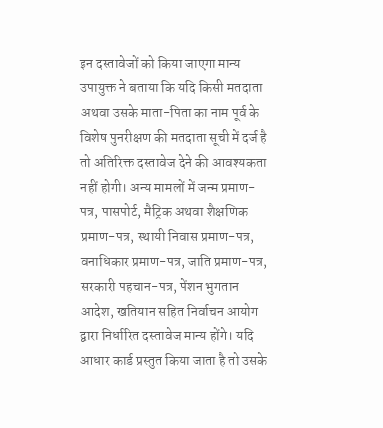इन दस्तावेजों को किया जाएगा मान्य
उपायुक्त ने बताया कि यदि किसी मतदाता अथवा उसके माता-पिता का नाम पूर्व के विशेष पुनरीक्षण की मतदाता सूची में दर्ज है तो अतिरिक्त दस्तावेज देने की आवश्यकता नहीं होगी। अन्य मामलों में जन्म प्रमाण-पत्र, पासपोर्ट, मैट्रिक अथवा शैक्षणिक प्रमाण-पत्र, स्थायी निवास प्रमाण-पत्र, वनाधिकार प्रमाण-पत्र, जाति प्रमाण-पत्र, सरकारी पहचान-पत्र, पेंशन भुगतान आदेश, खतियान सहित निर्वाचन आयोग द्वारा निर्धारित दस्तावेज मान्य होंगे। यदि आधार कार्ड प्रस्तुत किया जाता है तो उसके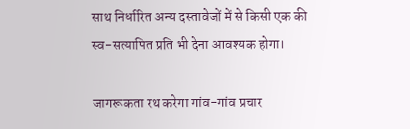साथ निर्धारित अन्य दस्तावेजों में से किसी एक की स्व-सत्यापित प्रति भी देना आवश्यक होगा।

जागरूकता रथ करेगा गांव-गांव प्रचार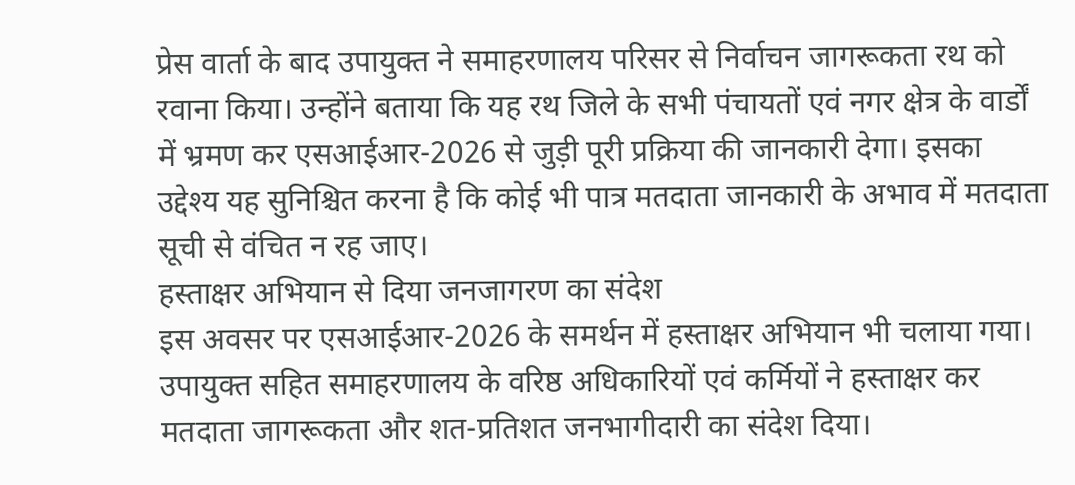प्रेस वार्ता के बाद उपायुक्त ने समाहरणालय परिसर से निर्वाचन जागरूकता रथ को रवाना किया। उन्होंने बताया कि यह रथ जिले के सभी पंचायतों एवं नगर क्षेत्र के वार्डों में भ्रमण कर एसआईआर-2026 से जुड़ी पूरी प्रक्रिया की जानकारी देगा। इसका उद्देश्य यह सुनिश्चित करना है कि कोई भी पात्र मतदाता जानकारी के अभाव में मतदाता सूची से वंचित न रह जाए।
हस्ताक्षर अभियान से दिया जनजागरण का संदेश
इस अवसर पर एसआईआर-2026 के समर्थन में हस्ताक्षर अभियान भी चलाया गया। उपायुक्त सहित समाहरणालय के वरिष्ठ अधिकारियों एवं कर्मियों ने हस्ताक्षर कर मतदाता जागरूकता और शत-प्रतिशत जनभागीदारी का संदेश दिया।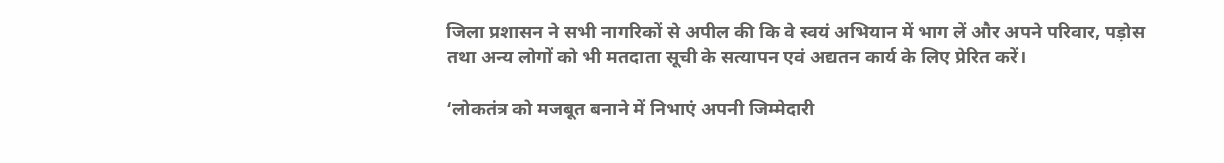जिला प्रशासन ने सभी नागरिकों से अपील की कि वे स्वयं अभियान में भाग लें और अपने परिवार, पड़ोस तथा अन्य लोगों को भी मतदाता सूची के सत्यापन एवं अद्यतन कार्य के लिए प्रेरित करें।

‘लोकतंत्र को मजबूत बनाने में निभाएं अपनी जिम्मेदारी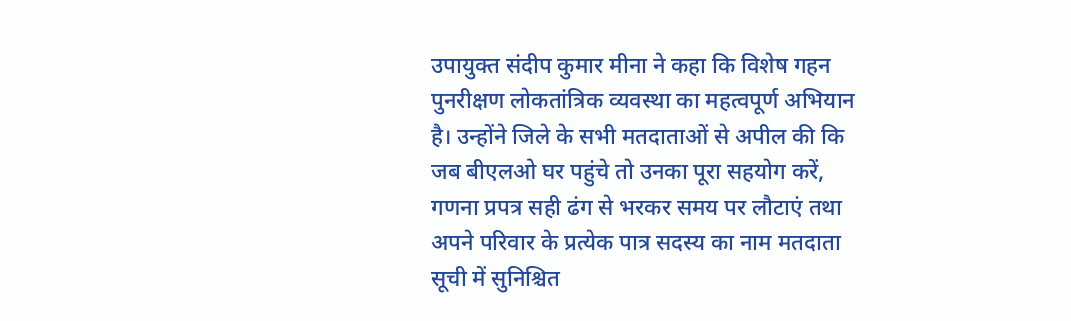उपायुक्त संदीप कुमार मीना ने कहा कि विशेष गहन पुनरीक्षण लोकतांत्रिक व्यवस्था का महत्वपूर्ण अभियान है। उन्होंने जिले के सभी मतदाताओं से अपील की कि जब बीएलओ घर पहुंचे तो उनका पूरा सहयोग करें, गणना प्रपत्र सही ढंग से भरकर समय पर लौटाएं तथा अपने परिवार के प्रत्येक पात्र सदस्य का नाम मतदाता सूची में सुनिश्चित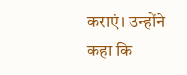कराएं। उन्होंने कहा कि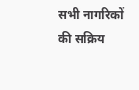सभी नागरिकों की सक्रिय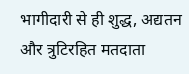भागीदारी से ही शुद्ध, अद्यतन और त्रुटिरहित मतदाता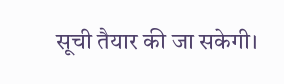सूची तैयार की जा सकेगी।